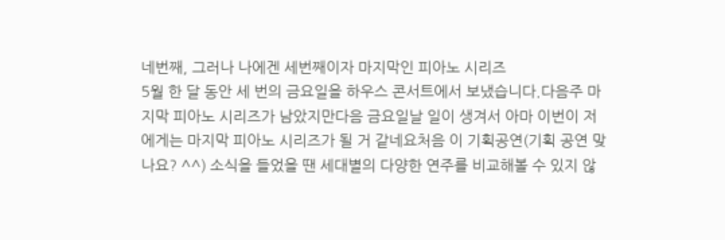네번째, 그러나 나에겐 세번째이자 마지막인 피아노 시리즈
5월 한 달 동안 세 번의 금요일을 하우스 콘서트에서 보냈습니다.다음주 마지막 피아노 시리즈가 남았지만다음 금요일날 일이 생겨서 아마 이번이 저에게는 마지막 피아노 시리즈가 될 거 같네요처음 이 기획공연(기획 공연 맞나요? ^^) 소식을 들었을 땐 세대별의 다양한 연주를 비교해볼 수 있지 않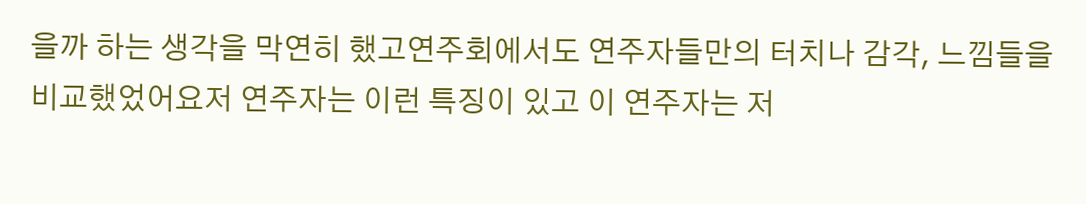을까 하는 생각을 막연히 했고연주회에서도 연주자들만의 터치나 감각, 느낌들을 비교했었어요저 연주자는 이런 특징이 있고 이 연주자는 저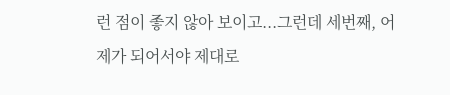런 점이 좋지 않아 보이고...그런데 세번째, 어제가 되어서야 제대로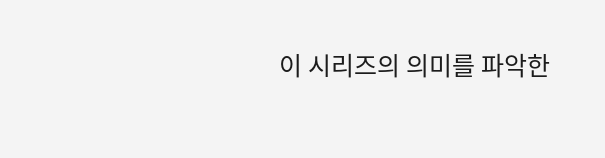이 시리즈의 의미를 파악한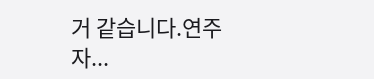거 같습니다.연주자...